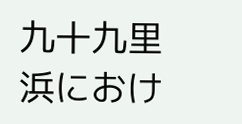九十九里浜におけ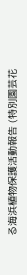る海浜植物保護活動報告 (特別園芸花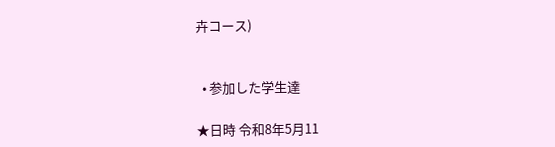卉コース)


  • 参加した学生達

★日時 令和8年5月11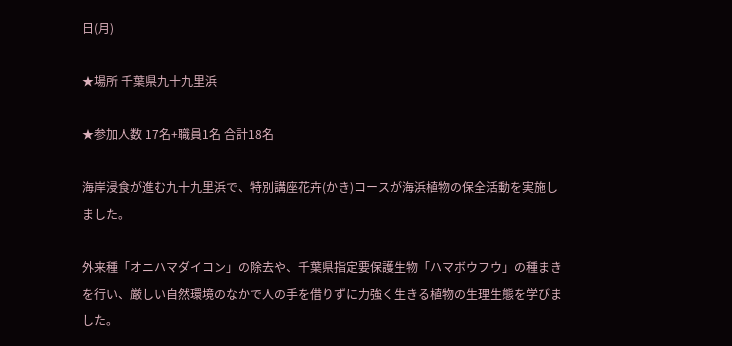日(月)

★場所 千葉県九十九里浜

★参加人数 17名+職員1名 合計18名

海岸浸食が進む九十九里浜で、特別講座花卉(かき)コースが海浜植物の保全活動を実施しました。

外来種「オニハマダイコン」の除去や、千葉県指定要保護生物「ハマボウフウ」の種まきを行い、厳しい自然環境のなかで人の手を借りずに力強く生きる植物の生理生態を学びました。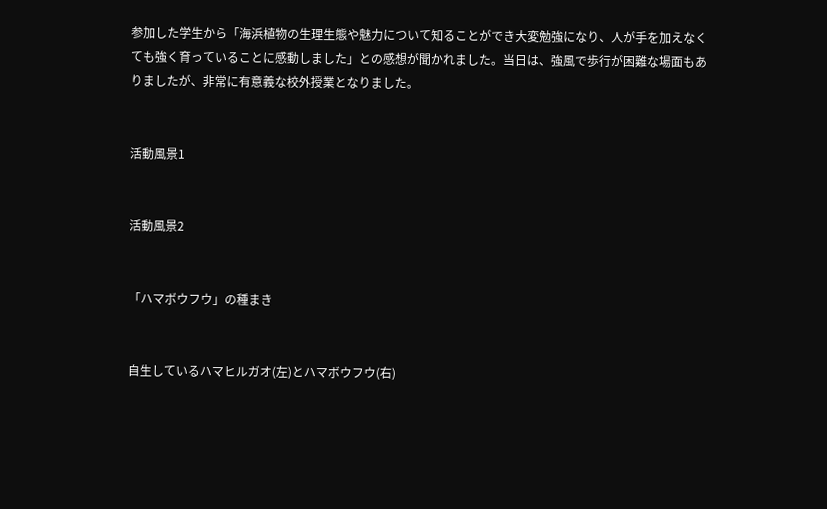参加した学生から「海浜植物の生理生態や魅力について知ることができ大変勉強になり、人が手を加えなくても強く育っていることに感動しました」との感想が聞かれました。当日は、強風で歩行が困難な場面もありましたが、非常に有意義な校外授業となりました。


活動風景1


活動風景2


「ハマボウフウ」の種まき


自生しているハマヒルガオ(左)とハマボウフウ(右)